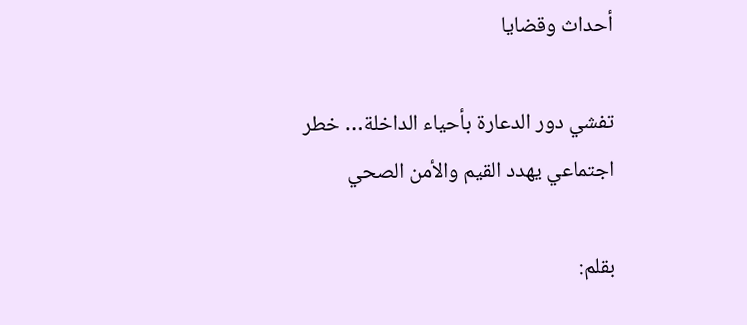أحداث وقضايا

تفشي دور الدعارة بأحياء الداخلة… خطر اجتماعي يهدد القيم والأمن الصحي

بقلم: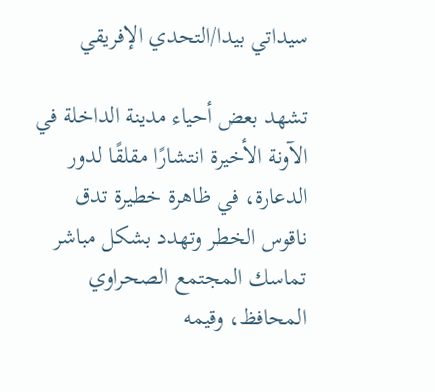سيداتي بيدا/التحدي الإفريقي

تشهد بعض أحياء مدينة الداخلة في الآونة الأخيرة انتشارًا مقلقًا لدور الدعارة، في ظاهرة خطيرة تدق ناقوس الخطر وتهدد بشكل مباشر تماسك المجتمع الصحراوي المحافظ، وقيمه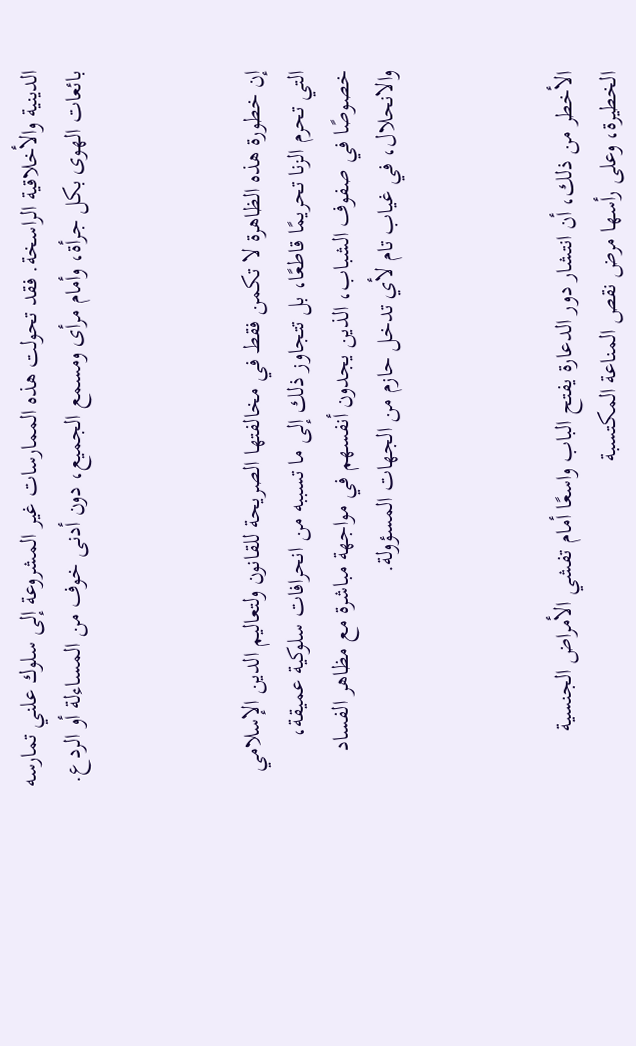الدينية والأخلاقية الراسخة. فقد تحولت هذه الممارسات غير المشروعة إلى سلوك علني تمارسه بائعات الهوى بكل جرأة، وأمام مرأى ومسمع الجميع، دون أدنى خوف من المساءلة أو الردع.



إن خطورة هذه الظاهرة لا تكمن فقط في مخالفتها الصريحة للقانون ولتعاليم الدين الإسلامي التي تحرم الزنا تحريمًا قاطعًا، بل تتجاوز ذلك إلى ما تسببه من انحرافات سلوكية عميقة، خصوصًا في صفوف الشباب، الذين يجدون أنفسهم في مواجهة مباشرة مع مظاهر الفساد والانحلال، في غياب تام لأي تدخل حازم من الجهات المسؤولة.



الأخطر من ذلك، أن انتشار دور الدعارة يفتح الباب واسعًا أمام تفشي الأمراض الجنسية الخطيرة، وعلى رأسها مرض نقص المناعة المكتسبة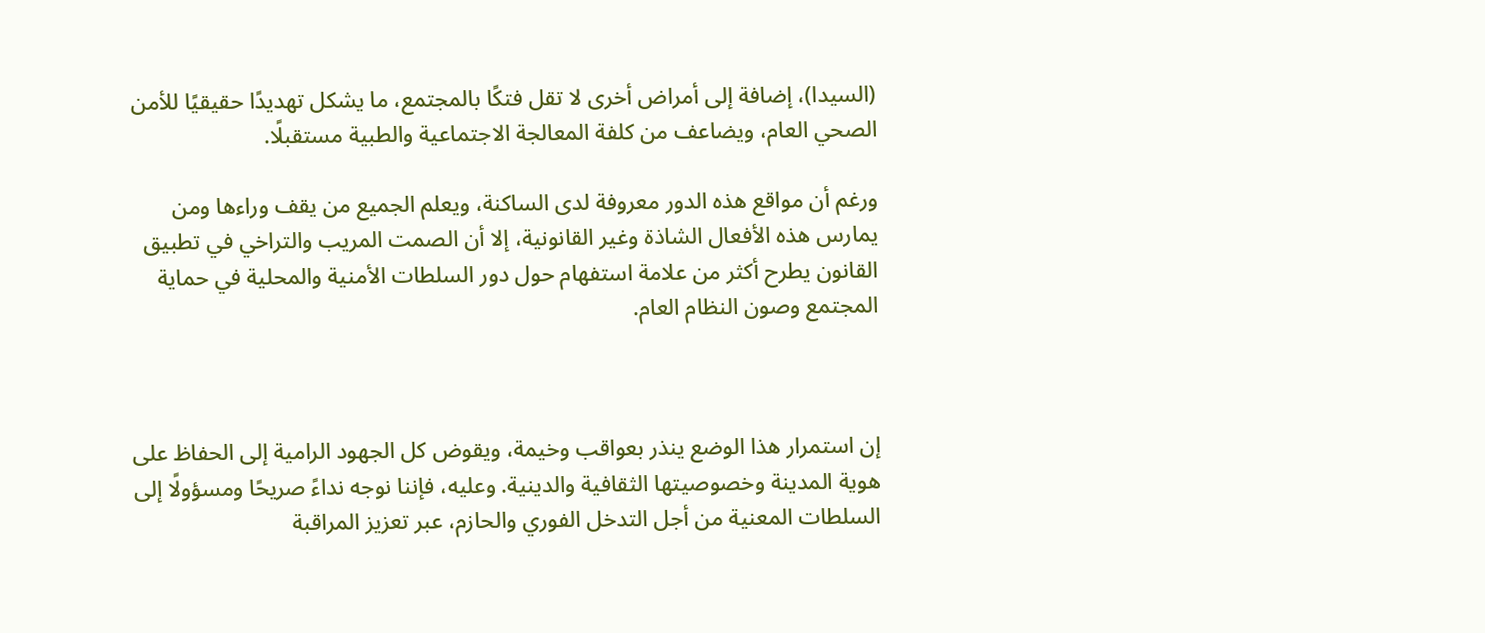(السيدا)، إضافة إلى أمراض أخرى لا تقل فتكًا بالمجتمع، ما يشكل تهديدًا حقيقيًا للأمن الصحي العام، ويضاعف من كلفة المعالجة الاجتماعية والطبية مستقبلًا.

ورغم أن مواقع هذه الدور معروفة لدى الساكنة، ويعلم الجميع من يقف وراءها ومن يمارس هذه الأفعال الشاذة وغير القانونية، إلا أن الصمت المريب والتراخي في تطبيق القانون يطرح أكثر من علامة استفهام حول دور السلطات الأمنية والمحلية في حماية المجتمع وصون النظام العام.



إن استمرار هذا الوضع ينذر بعواقب وخيمة، ويقوض كل الجهود الرامية إلى الحفاظ على هوية المدينة وخصوصيتها الثقافية والدينية. وعليه، فإننا نوجه نداءً صريحًا ومسؤولًا إلى السلطات المعنية من أجل التدخل الفوري والحازم، عبر تعزيز المراقبة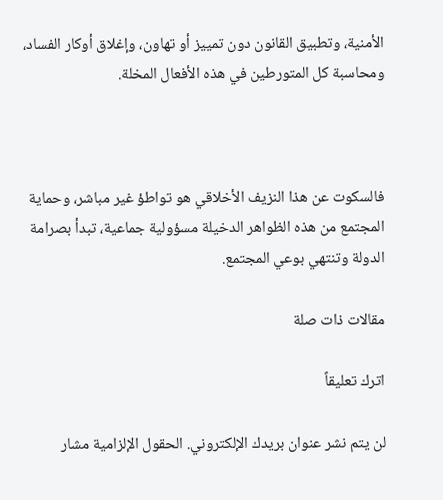الأمنية، وتطبيق القانون دون تمييز أو تهاون، وإغلاق أوكار الفساد، ومحاسبة كل المتورطين في هذه الأفعال المخلة.



فالسكوت عن هذا النزيف الأخلاقي هو تواطؤ غير مباشر، وحماية المجتمع من هذه الظواهر الدخيلة مسؤولية جماعية، تبدأ بصرامة الدولة وتنتهي بوعي المجتمع.

مقالات ذات صلة

اترك تعليقاً

لن يتم نشر عنوان بريدك الإلكتروني. الحقول الإلزامية مشار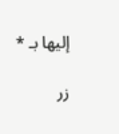إليها بـ *

زر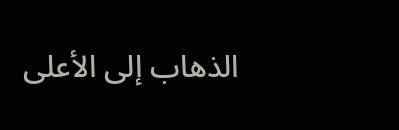الذهاب إلى الأعلى